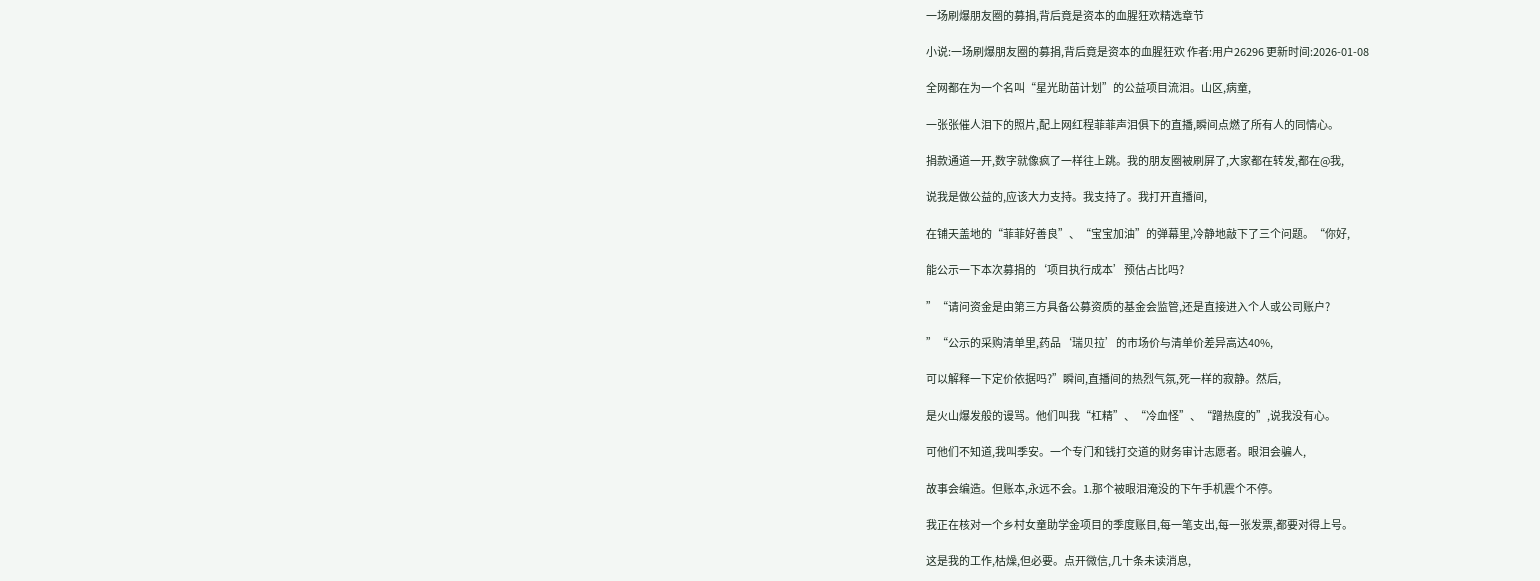一场刷爆朋友圈的募捐,背后竟是资本的血腥狂欢精选章节

小说:一场刷爆朋友圈的募捐,背后竟是资本的血腥狂欢 作者:用户26296 更新时间:2026-01-08

全网都在为一个名叫“星光助苗计划”的公益项目流泪。山区,病童,

一张张催人泪下的照片,配上网红程菲菲声泪俱下的直播,瞬间点燃了所有人的同情心。

捐款通道一开,数字就像疯了一样往上跳。我的朋友圈被刷屏了,大家都在转发,都在@我,

说我是做公益的,应该大力支持。我支持了。我打开直播间,

在铺天盖地的“菲菲好善良”、“宝宝加油”的弹幕里,冷静地敲下了三个问题。“你好,

能公示一下本次募捐的‘项目执行成本’预估占比吗?

”“请问资金是由第三方具备公募资质的基金会监管,还是直接进入个人或公司账户?

”“公示的采购清单里,药品‘瑞贝拉’的市场价与清单价差异高达40%,

可以解释一下定价依据吗?”瞬间,直播间的热烈气氛,死一样的寂静。然后,

是火山爆发般的谩骂。他们叫我“杠精”、“冷血怪”、“蹭热度的”,说我没有心。

可他们不知道,我叫季安。一个专门和钱打交道的财务审计志愿者。眼泪会骗人,

故事会编造。但账本,永远不会。1.那个被眼泪淹没的下午手机震个不停。

我正在核对一个乡村女童助学金项目的季度账目,每一笔支出,每一张发票,都要对得上号。

这是我的工作,枯燥,但必要。点开微信,几十条未读消息,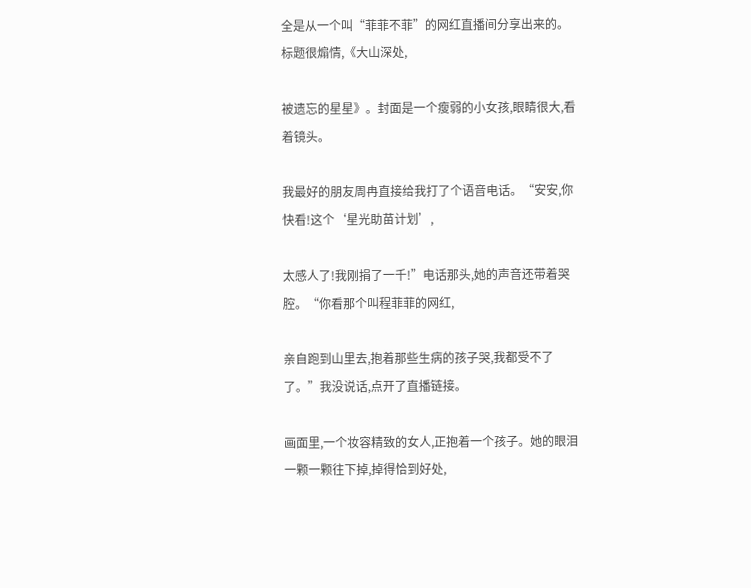全是从一个叫“菲菲不菲”的网红直播间分享出来的。标题很煽情,《大山深处,

被遗忘的星星》。封面是一个瘦弱的小女孩,眼睛很大,看着镜头。

我最好的朋友周冉直接给我打了个语音电话。“安安,你快看!这个‘星光助苗计划’,

太感人了!我刚捐了一千!”电话那头,她的声音还带着哭腔。“你看那个叫程菲菲的网红,

亲自跑到山里去,抱着那些生病的孩子哭,我都受不了了。”我没说话,点开了直播链接。

画面里,一个妆容精致的女人,正抱着一个孩子。她的眼泪一颗一颗往下掉,掉得恰到好处,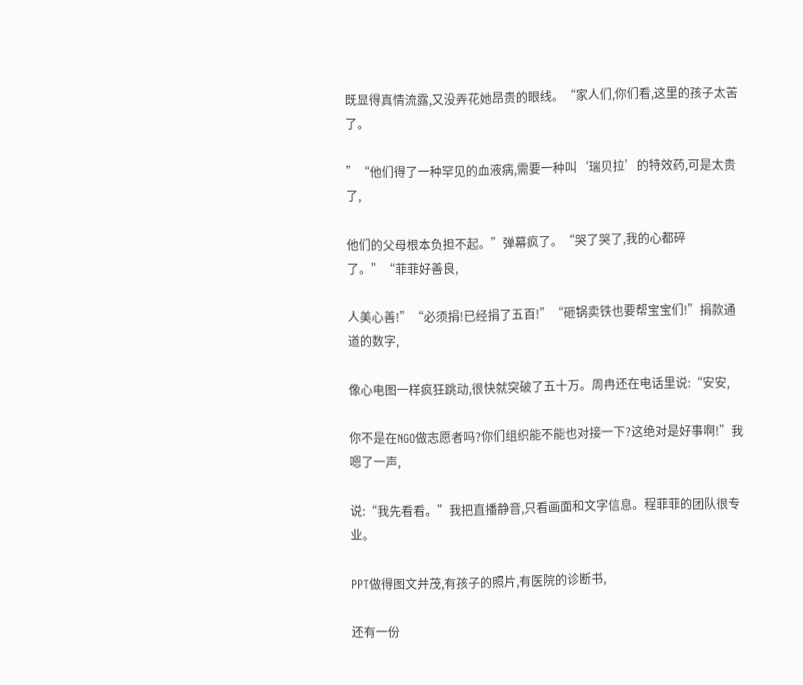既显得真情流露,又没弄花她昂贵的眼线。“家人们,你们看,这里的孩子太苦了。

”“他们得了一种罕见的血液病,需要一种叫‘瑞贝拉’的特效药,可是太贵了,

他们的父母根本负担不起。”弹幕疯了。“哭了哭了,我的心都碎了。”“菲菲好善良,

人美心善!”“必须捐!已经捐了五百!”“砸锅卖铁也要帮宝宝们!”捐款通道的数字,

像心电图一样疯狂跳动,很快就突破了五十万。周冉还在电话里说:“安安,

你不是在NGO做志愿者吗?你们组织能不能也对接一下?这绝对是好事啊!”我嗯了一声,

说:“我先看看。”我把直播静音,只看画面和文字信息。程菲菲的团队很专业。

PPT做得图文并茂,有孩子的照片,有医院的诊断书,

还有一份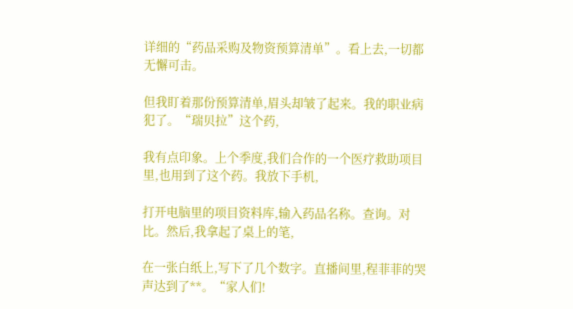详细的“药品采购及物资预算清单”。看上去,一切都无懈可击。

但我盯着那份预算清单,眉头却皱了起来。我的职业病犯了。“瑞贝拉”这个药,

我有点印象。上个季度,我们合作的一个医疗救助项目里,也用到了这个药。我放下手机,

打开电脑里的项目资料库,输入药品名称。查询。对比。然后,我拿起了桌上的笔,

在一张白纸上,写下了几个数字。直播间里,程菲菲的哭声达到了**。“家人们!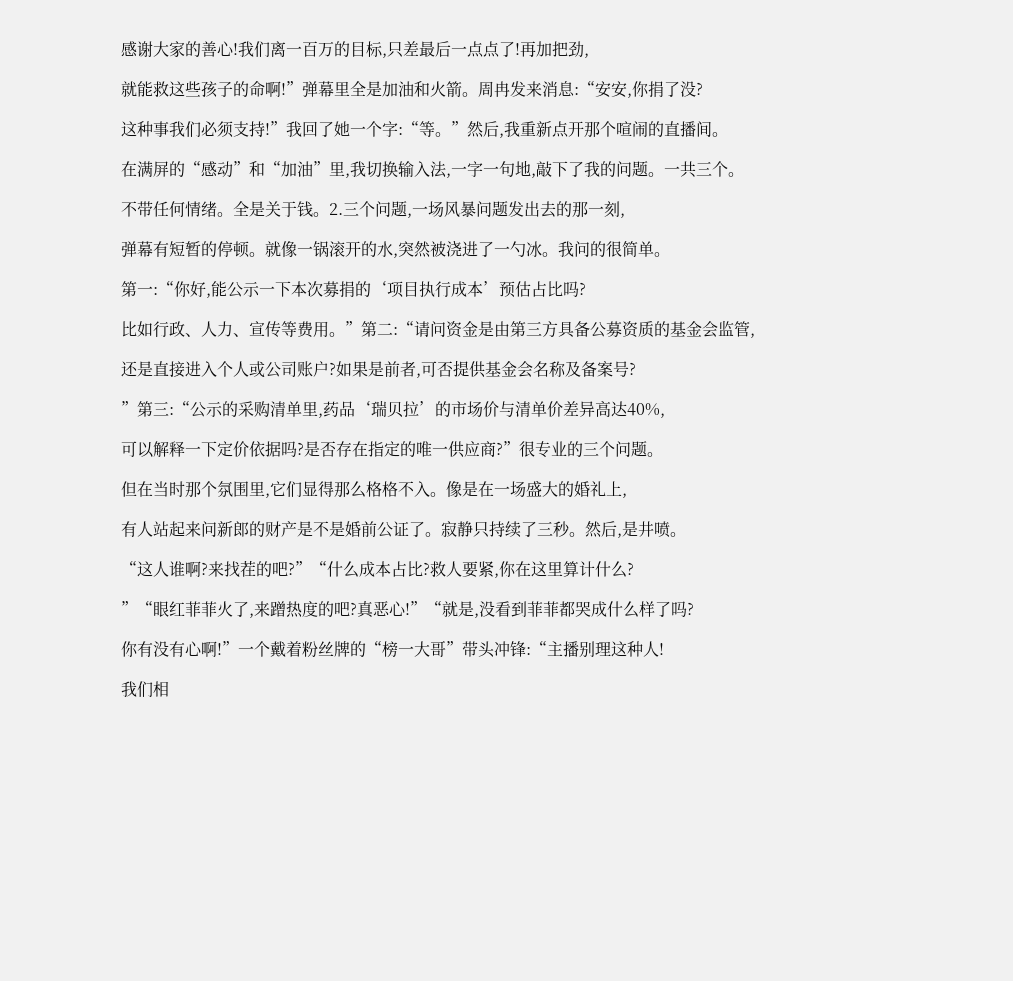感谢大家的善心!我们离一百万的目标,只差最后一点点了!再加把劲,

就能救这些孩子的命啊!”弹幕里全是加油和火箭。周冉发来消息:“安安,你捐了没?

这种事我们必须支持!”我回了她一个字:“等。”然后,我重新点开那个喧闹的直播间。

在满屏的“感动”和“加油”里,我切换输入法,一字一句地,敲下了我的问题。一共三个。

不带任何情绪。全是关于钱。2.三个问题,一场风暴问题发出去的那一刻,

弹幕有短暂的停顿。就像一锅滚开的水,突然被浇进了一勺冰。我问的很简单。

第一:“你好,能公示一下本次募捐的‘项目执行成本’预估占比吗?

比如行政、人力、宣传等费用。”第二:“请问资金是由第三方具备公募资质的基金会监管,

还是直接进入个人或公司账户?如果是前者,可否提供基金会名称及备案号?

”第三:“公示的采购清单里,药品‘瑞贝拉’的市场价与清单价差异高达40%,

可以解释一下定价依据吗?是否存在指定的唯一供应商?”很专业的三个问题。

但在当时那个氛围里,它们显得那么格格不入。像是在一场盛大的婚礼上,

有人站起来问新郎的财产是不是婚前公证了。寂静只持续了三秒。然后,是井喷。

“这人谁啊?来找茬的吧?”“什么成本占比?救人要紧,你在这里算计什么?

”“眼红菲菲火了,来蹭热度的吧?真恶心!”“就是,没看到菲菲都哭成什么样了吗?

你有没有心啊!”一个戴着粉丝牌的“榜一大哥”带头冲锋:“主播别理这种人!

我们相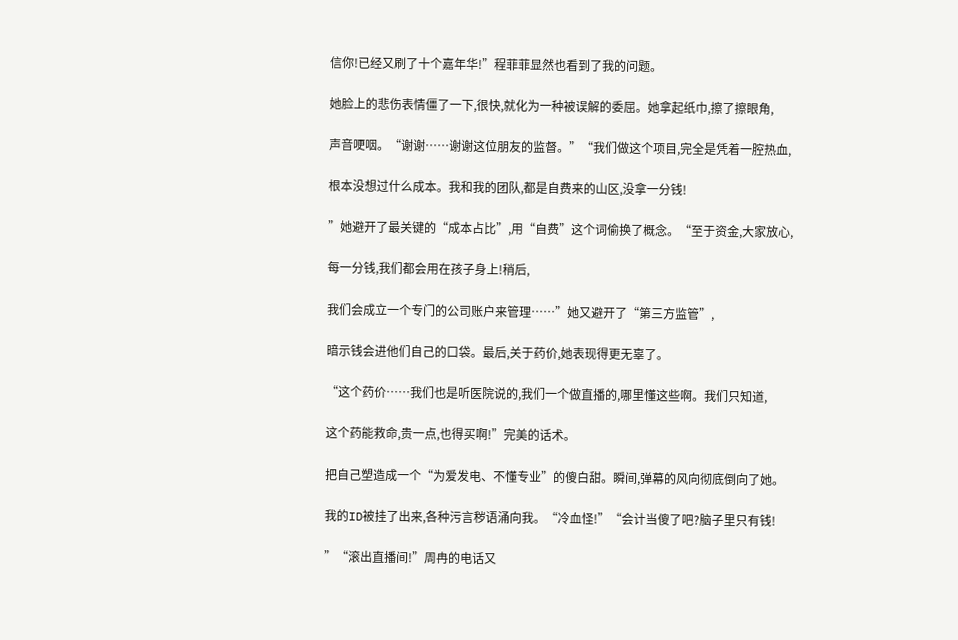信你!已经又刷了十个嘉年华!”程菲菲显然也看到了我的问题。

她脸上的悲伤表情僵了一下,很快,就化为一种被误解的委屈。她拿起纸巾,擦了擦眼角,

声音哽咽。“谢谢……谢谢这位朋友的监督。”“我们做这个项目,完全是凭着一腔热血,

根本没想过什么成本。我和我的团队,都是自费来的山区,没拿一分钱!

”她避开了最关键的“成本占比”,用“自费”这个词偷换了概念。“至于资金,大家放心,

每一分钱,我们都会用在孩子身上!稍后,

我们会成立一个专门的公司账户来管理……”她又避开了“第三方监管”,

暗示钱会进他们自己的口袋。最后,关于药价,她表现得更无辜了。

“这个药价……我们也是听医院说的,我们一个做直播的,哪里懂这些啊。我们只知道,

这个药能救命,贵一点,也得买啊!”完美的话术。

把自己塑造成一个“为爱发电、不懂专业”的傻白甜。瞬间,弹幕的风向彻底倒向了她。

我的ID被挂了出来,各种污言秽语涌向我。“冷血怪!”“会计当傻了吧?脑子里只有钱!

”“滚出直播间!”周冉的电话又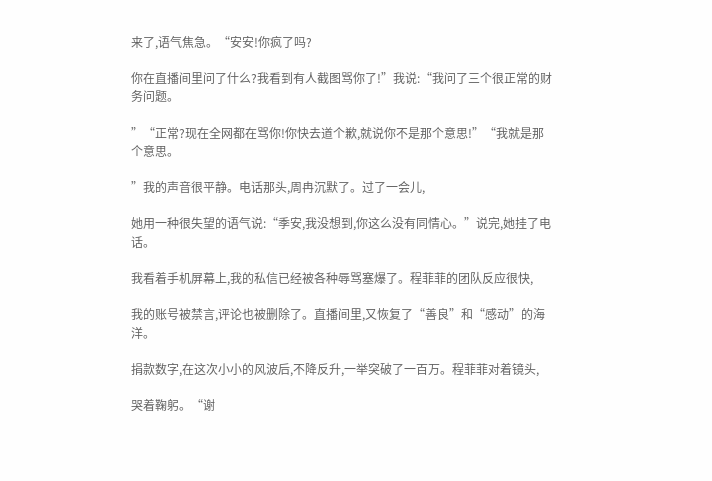来了,语气焦急。“安安!你疯了吗?

你在直播间里问了什么?我看到有人截图骂你了!”我说:“我问了三个很正常的财务问题。

”“正常?现在全网都在骂你!你快去道个歉,就说你不是那个意思!”“我就是那个意思。

”我的声音很平静。电话那头,周冉沉默了。过了一会儿,

她用一种很失望的语气说:“季安,我没想到,你这么没有同情心。”说完,她挂了电话。

我看着手机屏幕上,我的私信已经被各种辱骂塞爆了。程菲菲的团队反应很快,

我的账号被禁言,评论也被删除了。直播间里,又恢复了“善良”和“感动”的海洋。

捐款数字,在这次小小的风波后,不降反升,一举突破了一百万。程菲菲对着镜头,

哭着鞠躬。“谢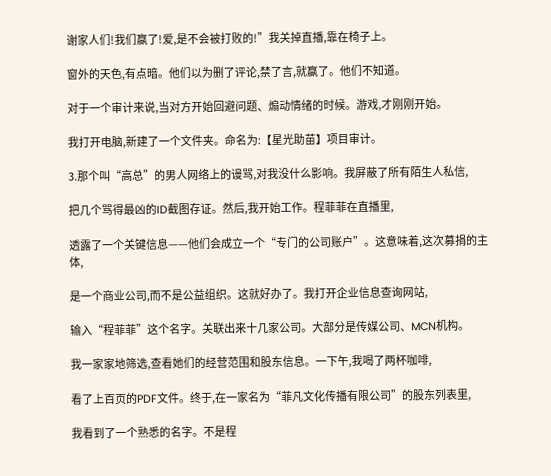谢家人们!我们赢了!爱,是不会被打败的!”我关掉直播,靠在椅子上。

窗外的天色,有点暗。他们以为删了评论,禁了言,就赢了。他们不知道。

对于一个审计来说,当对方开始回避问题、煽动情绪的时候。游戏,才刚刚开始。

我打开电脑,新建了一个文件夹。命名为:【星光助苗】项目审计。

3.那个叫“高总”的男人网络上的谩骂,对我没什么影响。我屏蔽了所有陌生人私信,

把几个骂得最凶的ID截图存证。然后,我开始工作。程菲菲在直播里,

透露了一个关键信息——他们会成立一个“专门的公司账户”。这意味着,这次募捐的主体,

是一个商业公司,而不是公益组织。这就好办了。我打开企业信息查询网站,

输入“程菲菲”这个名字。关联出来十几家公司。大部分是传媒公司、MCN机构。

我一家家地筛选,查看她们的经营范围和股东信息。一下午,我喝了两杯咖啡,

看了上百页的PDF文件。终于,在一家名为“菲凡文化传播有限公司”的股东列表里,

我看到了一个熟悉的名字。不是程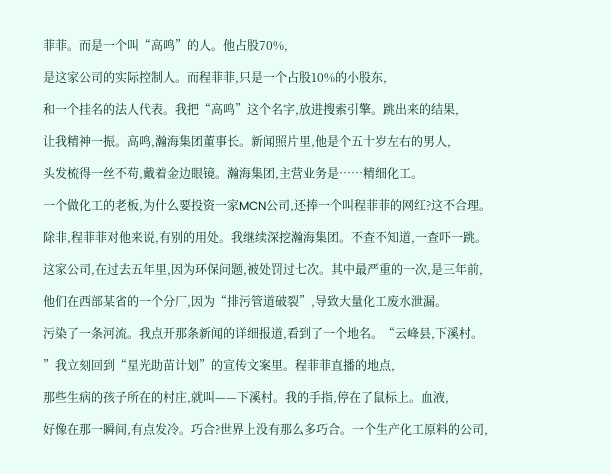菲菲。而是一个叫“高鸣”的人。他占股70%,

是这家公司的实际控制人。而程菲菲,只是一个占股10%的小股东,

和一个挂名的法人代表。我把“高鸣”这个名字,放进搜索引擎。跳出来的结果,

让我精神一振。高鸣,瀚海集团董事长。新闻照片里,他是个五十岁左右的男人,

头发梳得一丝不苟,戴着金边眼镜。瀚海集团,主营业务是……精细化工。

一个做化工的老板,为什么要投资一家MCN公司,还捧一个叫程菲菲的网红?这不合理。

除非,程菲菲对他来说,有别的用处。我继续深挖瀚海集团。不查不知道,一查吓一跳。

这家公司,在过去五年里,因为环保问题,被处罚过七次。其中最严重的一次,是三年前,

他们在西部某省的一个分厂,因为“排污管道破裂”,导致大量化工废水泄漏。

污染了一条河流。我点开那条新闻的详细报道,看到了一个地名。“云峰县,下溪村。

”我立刻回到“星光助苗计划”的宣传文案里。程菲菲直播的地点,

那些生病的孩子所在的村庄,就叫——下溪村。我的手指,停在了鼠标上。血液,

好像在那一瞬间,有点发冷。巧合?世界上没有那么多巧合。一个生产化工原料的公司,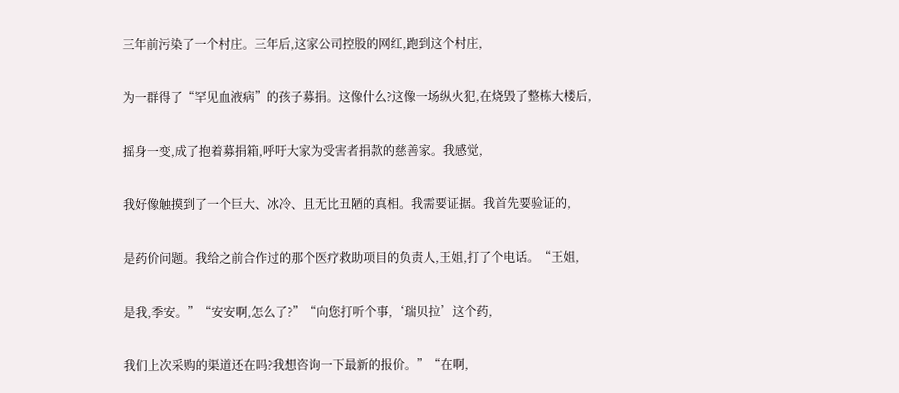三年前污染了一个村庄。三年后,这家公司控股的网红,跑到这个村庄,

为一群得了“罕见血液病”的孩子募捐。这像什么?这像一场纵火犯,在烧毁了整栋大楼后,

摇身一变,成了抱着募捐箱,呼吁大家为受害者捐款的慈善家。我感觉,

我好像触摸到了一个巨大、冰冷、且无比丑陋的真相。我需要证据。我首先要验证的,

是药价问题。我给之前合作过的那个医疗救助项目的负责人,王姐,打了个电话。“王姐,

是我,季安。”“安安啊,怎么了?”“向您打听个事,‘瑞贝拉’这个药,

我们上次采购的渠道还在吗?我想咨询一下最新的报价。”“在啊,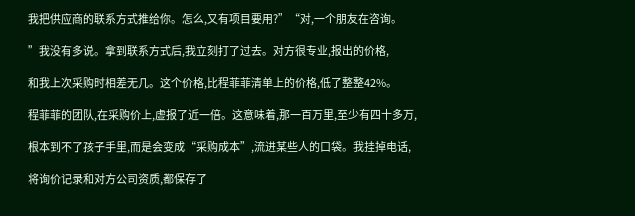我把供应商的联系方式推给你。怎么,又有项目要用?”“对,一个朋友在咨询。

”我没有多说。拿到联系方式后,我立刻打了过去。对方很专业,报出的价格,

和我上次采购时相差无几。这个价格,比程菲菲清单上的价格,低了整整42%。

程菲菲的团队,在采购价上,虚报了近一倍。这意味着,那一百万里,至少有四十多万,

根本到不了孩子手里,而是会变成“采购成本”,流进某些人的口袋。我挂掉电话,

将询价记录和对方公司资质,都保存了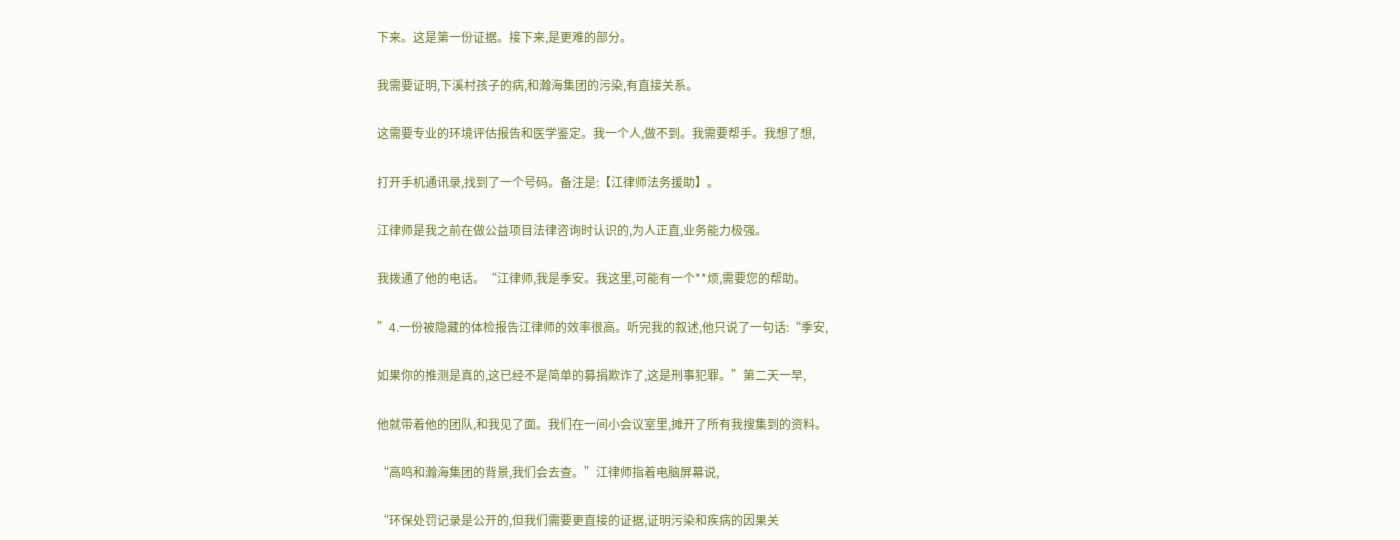下来。这是第一份证据。接下来,是更难的部分。

我需要证明,下溪村孩子的病,和瀚海集团的污染,有直接关系。

这需要专业的环境评估报告和医学鉴定。我一个人,做不到。我需要帮手。我想了想,

打开手机通讯录,找到了一个号码。备注是:【江律师法务援助】。

江律师是我之前在做公益项目法律咨询时认识的,为人正直,业务能力极强。

我拨通了他的电话。“江律师,我是季安。我这里,可能有一个**烦,需要您的帮助。

”4.一份被隐藏的体检报告江律师的效率很高。听完我的叙述,他只说了一句话:“季安,

如果你的推测是真的,这已经不是简单的募捐欺诈了,这是刑事犯罪。”第二天一早,

他就带着他的团队,和我见了面。我们在一间小会议室里,摊开了所有我搜集到的资料。

“高鸣和瀚海集团的背景,我们会去查。”江律师指着电脑屏幕说,

“环保处罚记录是公开的,但我们需要更直接的证据,证明污染和疾病的因果关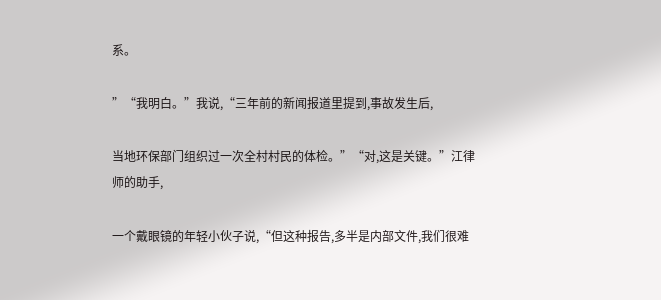系。

”“我明白。”我说,“三年前的新闻报道里提到,事故发生后,

当地环保部门组织过一次全村村民的体检。”“对,这是关键。”江律师的助手,

一个戴眼镜的年轻小伙子说,“但这种报告,多半是内部文件,我们很难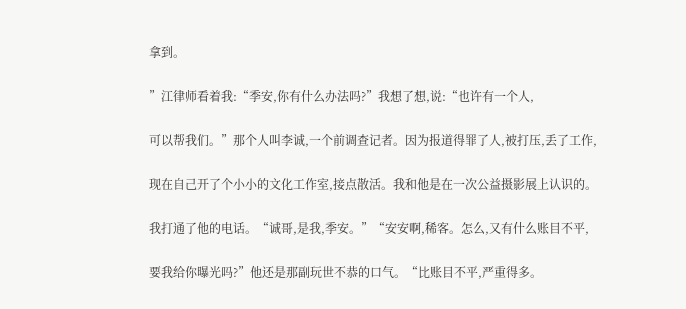拿到。

”江律师看着我:“季安,你有什么办法吗?”我想了想,说:“也许有一个人,

可以帮我们。”那个人叫李诚,一个前调查记者。因为报道得罪了人,被打压,丢了工作,

现在自己开了个小小的文化工作室,接点散活。我和他是在一次公益摄影展上认识的。

我打通了他的电话。“诚哥,是我,季安。”“安安啊,稀客。怎么,又有什么账目不平,

要我给你曝光吗?”他还是那副玩世不恭的口气。“比账目不平,严重得多。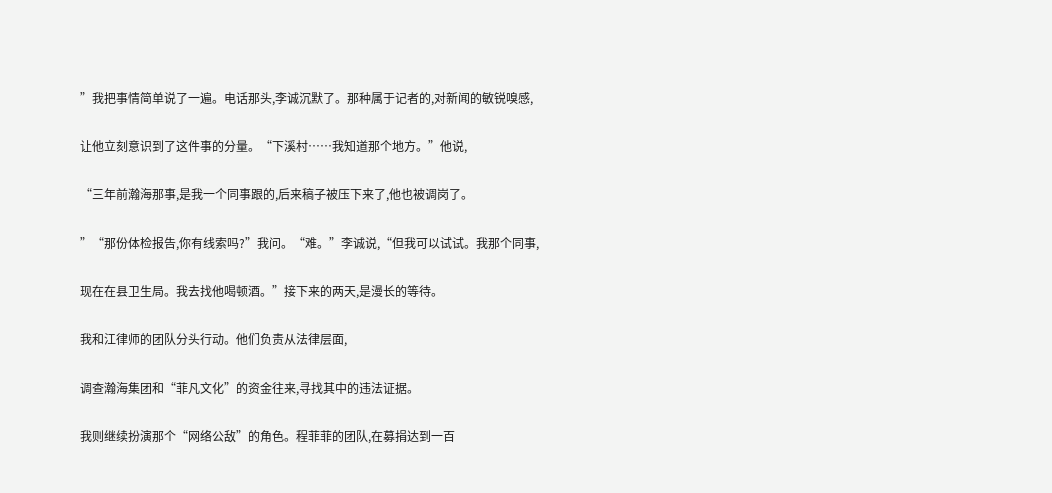”我把事情简单说了一遍。电话那头,李诚沉默了。那种属于记者的,对新闻的敏锐嗅感,

让他立刻意识到了这件事的分量。“下溪村……我知道那个地方。”他说,

“三年前瀚海那事,是我一个同事跟的,后来稿子被压下来了,他也被调岗了。

”“那份体检报告,你有线索吗?”我问。“难。”李诚说,“但我可以试试。我那个同事,

现在在县卫生局。我去找他喝顿酒。”接下来的两天,是漫长的等待。

我和江律师的团队分头行动。他们负责从法律层面,

调查瀚海集团和“菲凡文化”的资金往来,寻找其中的违法证据。

我则继续扮演那个“网络公敌”的角色。程菲菲的团队,在募捐达到一百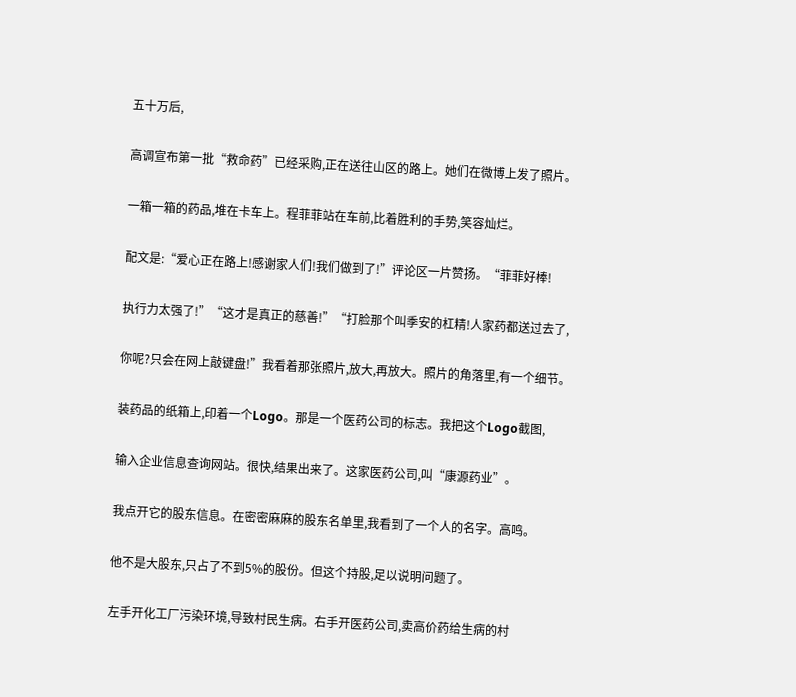五十万后,

高调宣布第一批“救命药”已经采购,正在送往山区的路上。她们在微博上发了照片。

一箱一箱的药品,堆在卡车上。程菲菲站在车前,比着胜利的手势,笑容灿烂。

配文是:“爱心正在路上!感谢家人们!我们做到了!”评论区一片赞扬。“菲菲好棒!

执行力太强了!”“这才是真正的慈善!”“打脸那个叫季安的杠精!人家药都送过去了,

你呢?只会在网上敲键盘!”我看着那张照片,放大,再放大。照片的角落里,有一个细节。

装药品的纸箱上,印着一个Logo。那是一个医药公司的标志。我把这个Logo截图,

输入企业信息查询网站。很快,结果出来了。这家医药公司,叫“康源药业”。

我点开它的股东信息。在密密麻麻的股东名单里,我看到了一个人的名字。高鸣。

他不是大股东,只占了不到5%的股份。但这个持股,足以说明问题了。

左手开化工厂污染环境,导致村民生病。右手开医药公司,卖高价药给生病的村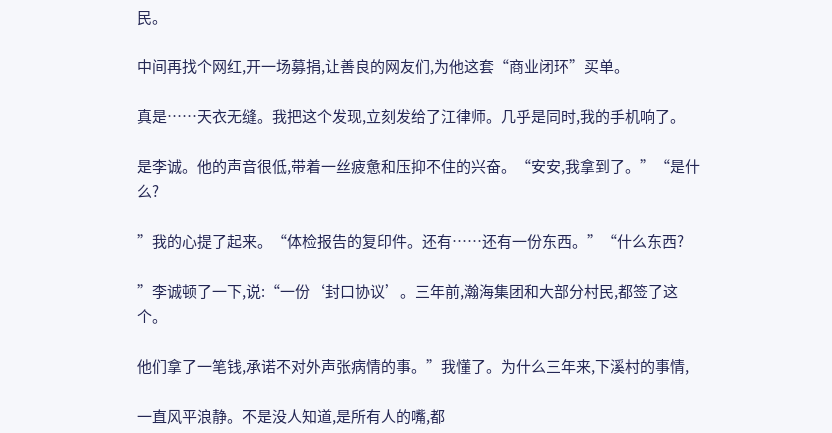民。

中间再找个网红,开一场募捐,让善良的网友们,为他这套“商业闭环”买单。

真是……天衣无缝。我把这个发现,立刻发给了江律师。几乎是同时,我的手机响了。

是李诚。他的声音很低,带着一丝疲惫和压抑不住的兴奋。“安安,我拿到了。”“是什么?

”我的心提了起来。“体检报告的复印件。还有……还有一份东西。”“什么东西?

”李诚顿了一下,说:“一份‘封口协议’。三年前,瀚海集团和大部分村民,都签了这个。

他们拿了一笔钱,承诺不对外声张病情的事。”我懂了。为什么三年来,下溪村的事情,

一直风平浪静。不是没人知道,是所有人的嘴,都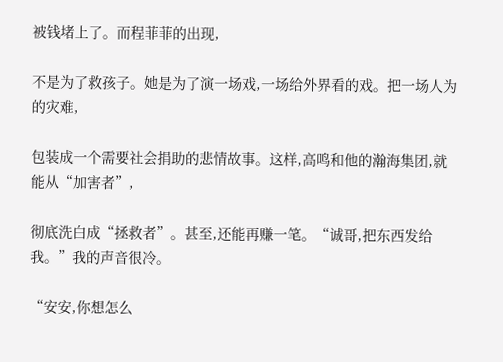被钱堵上了。而程菲菲的出现,

不是为了救孩子。她是为了演一场戏,一场给外界看的戏。把一场人为的灾难,

包装成一个需要社会捐助的悲情故事。这样,高鸣和他的瀚海集团,就能从“加害者”,

彻底洗白成“拯救者”。甚至,还能再赚一笔。“诚哥,把东西发给我。”我的声音很冷。

“安安,你想怎么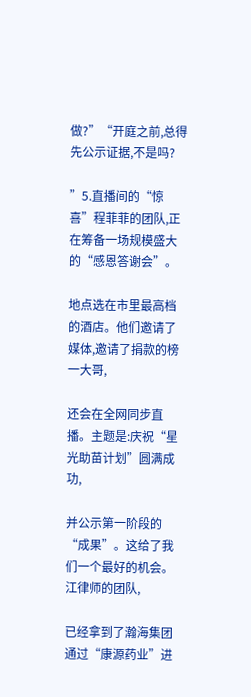做?”“开庭之前,总得先公示证据,不是吗?

”5.直播间的“惊喜”程菲菲的团队,正在筹备一场规模盛大的“感恩答谢会”。

地点选在市里最高档的酒店。他们邀请了媒体,邀请了捐款的榜一大哥,

还会在全网同步直播。主题是:庆祝“星光助苗计划”圆满成功,

并公示第一阶段的“成果”。这给了我们一个最好的机会。江律师的团队,

已经拿到了瀚海集团通过“康源药业”进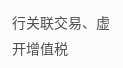行关联交易、虚开增值税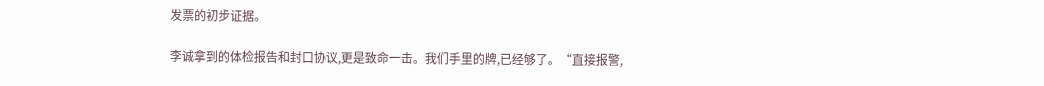发票的初步证据。

李诚拿到的体检报告和封口协议,更是致命一击。我们手里的牌,已经够了。“直接报警,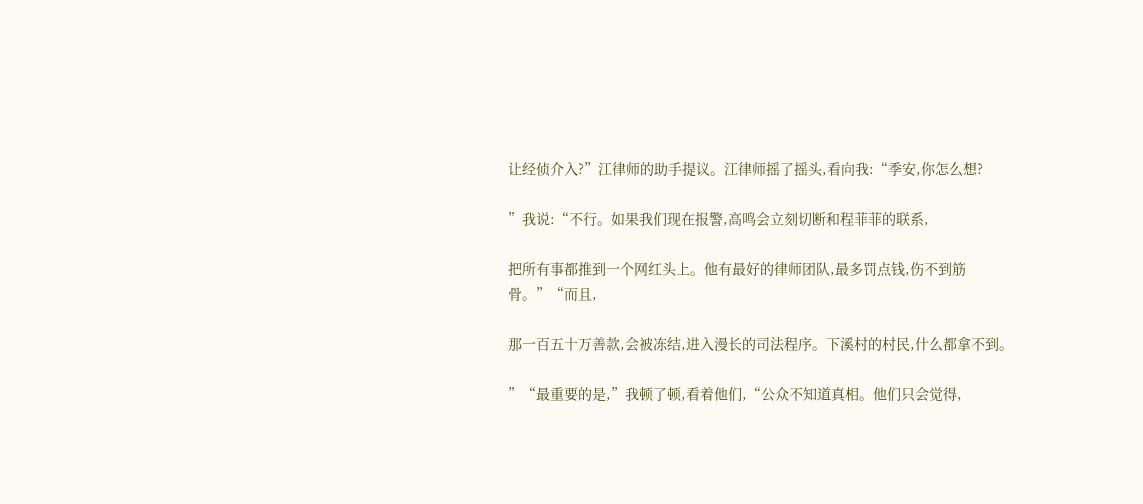让经侦介入?”江律师的助手提议。江律师摇了摇头,看向我:“季安,你怎么想?

”我说:“不行。如果我们现在报警,高鸣会立刻切断和程菲菲的联系,

把所有事都推到一个网红头上。他有最好的律师团队,最多罚点钱,伤不到筋骨。”“而且,

那一百五十万善款,会被冻结,进入漫长的司法程序。下溪村的村民,什么都拿不到。

”“最重要的是,”我顿了顿,看着他们,“公众不知道真相。他们只会觉得,